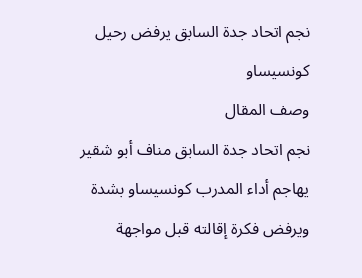نجم اتحاد جدة السابق يرفض رحيل كونسيساو
وصف المقال
نجم اتحاد جدة السابق مناف أبو شقير يهاجم أداء المدرب كونسيساو بشدة ويرفض فكرة إقالته قبل مواجهة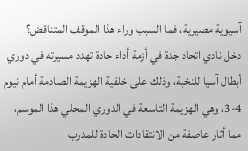آسيوية مصيرية، فما السبب وراء هذا الموقف المتناقض؟
دخل نادي اتحاد جدة في أزمة أداء حادة تهدد مسيرته في دوري أبطال آسيا للنخبة، وذلك على خلفية الهزيمة الصادمة أمام نيوم 4-3، وهي الهزيمة التاسعة في الدوري المحلي هذا الموسم، مما أثار عاصفة من الانتقادات الحادة للمدرب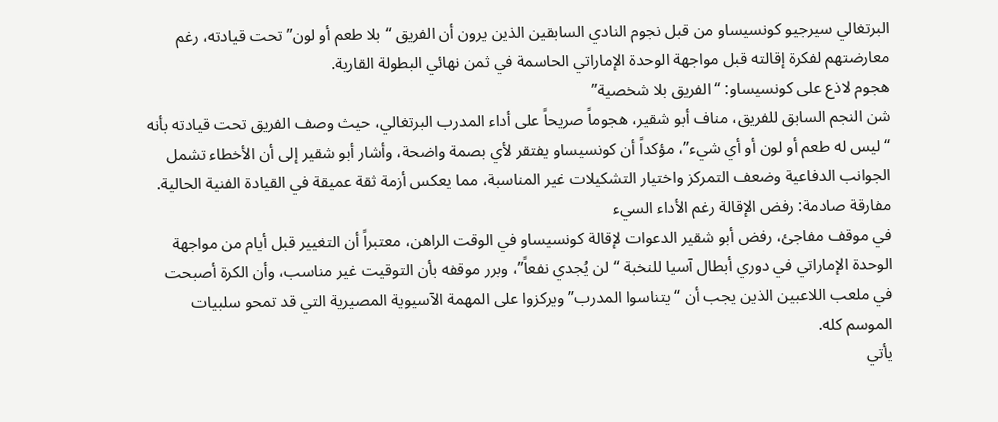البرتغالي سيرجيو كونسيساو من قبل نجوم النادي السابقين الذين يرون أن الفريق “بلا طعم أو لون” تحت قيادته، رغم معارضتهم لفكرة إقالته قبل مواجهة الوحدة الإماراتي الحاسمة في ثمن نهائي البطولة القارية.
هجوم لاذع على كونسيساو: “الفريق بلا شخصية”
شن النجم السابق للفريق، مناف أبو شقير، هجوماً صريحاً على أداء المدرب البرتغالي، حيث وصف الفريق تحت قيادته بأنه “ليس له طعم أو لون أو أي شيء”، مؤكداً أن كونسيساو يفتقر لأي بصمة واضحة، وأشار أبو شقير إلى أن الأخطاء تشمل الجوانب الدفاعية وضعف التمركز واختيار التشكيلات غير المناسبة، مما يعكس أزمة ثقة عميقة في القيادة الفنية الحالية.
مفارقة صادمة: رفض الإقالة رغم الأداء السيء
في موقف مفاجئ، رفض أبو شقير الدعوات لإقالة كونسيساو في الوقت الراهن، معتبراً أن التغيير قبل أيام من مواجهة الوحدة الإماراتي في دوري أبطال آسيا للنخبة “لن يُجدي نفعاً”، وبرر موقفه بأن التوقيت غير مناسب، وأن الكرة أصبحت في ملعب اللاعبين الذين يجب أن “يتناسوا المدرب” ويركزوا على المهمة الآسيوية المصيرية التي قد تمحو سلبيات الموسم كله.
يأتي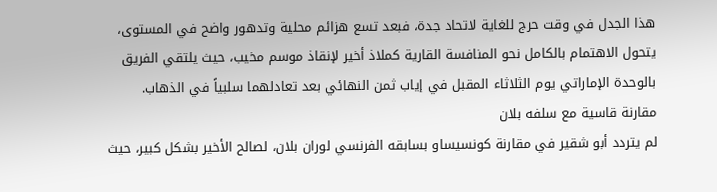هذا الجدل في وقت حرج للغاية لاتحاد جدة، فبعد تسع هزائم محلية وتدهور واضح في المستوى، يتحول الاهتمام بالكامل نحو المنافسة القارية كملاذ أخير لإنقاذ موسم مخيب، حيث يلتقي الفريق بالوحدة الإماراتي يوم الثلاثاء المقبل في إياب ثمن النهائي بعد تعادلهما سلبياً في الذهاب.
مقارنة قاسية مع سلفه بلان
لم يتردد أبو شقير في مقارنة كونسيساو بسابقه الفرنسي لوران بلان، لصالح الأخير بشكل كبير، حيث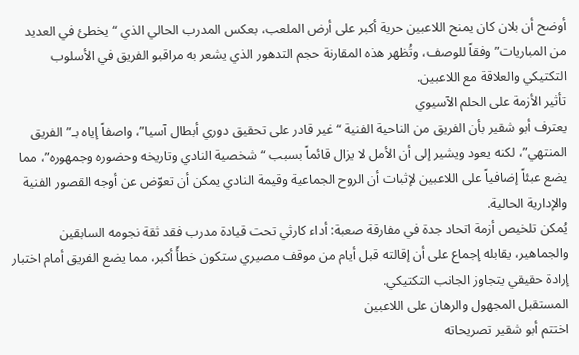أوضح أن بلان كان يمنح اللاعبين حرية أكبر على أرض الملعب، بعكس المدرب الحالي الذي “يخطئ في العديد من المباريات” وفقاً للوصف، وتُظهر هذه المقارنة حجم التدهور الذي يشعر به مراقبو الفريق في الأسلوب التكتيكي والعلاقة مع اللاعبين.
تأثير الأزمة على الحلم الآسيوي
يعترف أبو شقير بأن الفريق من الناحية الفنية “غير قادر على تحقيق دوري أبطال آسيا”، واصفاً إياه بـ”الفريق المنتهي”، لكنه يعود ويشير إلى أن الأمل لا يزال قائماً بسبب “شخصية النادي وتاريخه وحضوره وجمهوره”، مما يضع عبئاً إضافياً على اللاعبين لإثبات أن الروح الجماعية وقيمة النادي يمكن أن تعوّض عن أوجه القصور الفنية والإدارية الحالية.
يُمكن تلخيص أزمة اتحاد جدة في مفارقة صعبة: أداء كارثي تحت قيادة مدرب فقد ثقة نجومه السابقين والجماهير، يقابله إجماع على أن إقالته قبل أيام من موقف مصيري ستكون خطأً أكبر، مما يضع الفريق أمام اختبار إرادة حقيقي يتجاوز الجانب التكتيكي.
المستقبل المجهول والرهان على اللاعبين
اختتم أبو شقير تصريحاته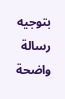بتوجيه رسالة واضحة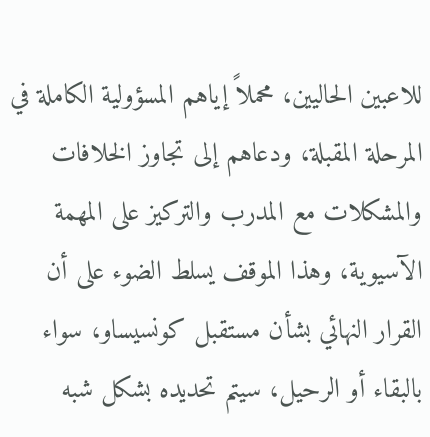للاعبين الحاليين، محملاً إياهم المسؤولية الكاملة في المرحلة المقبلة، ودعاهم إلى تجاوز الخلافات والمشكلات مع المدرب والتركيز على المهمة الآسيوية، وهذا الموقف يسلط الضوء على أن القرار النهائي بشأن مستقبل كونسيساو، سواء بالبقاء أو الرحيل، سيتم تحديده بشكل شبه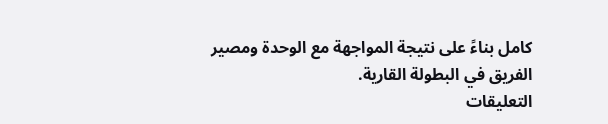كامل بناءً على نتيجة المواجهة مع الوحدة ومصير الفريق في البطولة القارية.
التعليقات